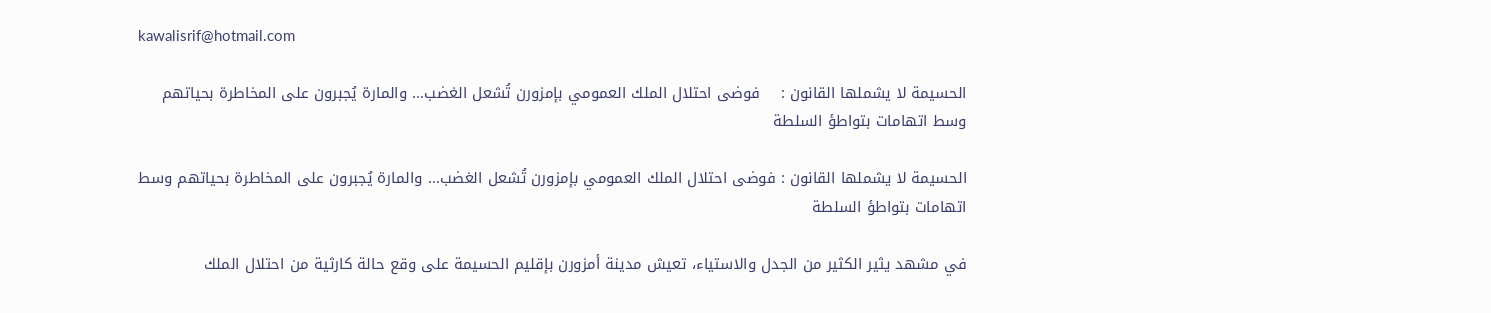kawalisrif@hotmail.com

الحسيمة لا يشملها القانون :    فوضى احتلال الملك العمومي بإمزورن تُشعل الغضب… والمارة يُجبرون على المخاطرة بحياتهم وسط اتهامات بتواطؤ السلطة

الحسيمة لا يشملها القانون : فوضى احتلال الملك العمومي بإمزورن تُشعل الغضب… والمارة يُجبرون على المخاطرة بحياتهم وسط اتهامات بتواطؤ السلطة

في مشهد يثير الكثير من الجدل والاستياء، تعيش مدينة أمزورن بإقليم الحسيمة على وقع حالة كارثية من احتلال الملك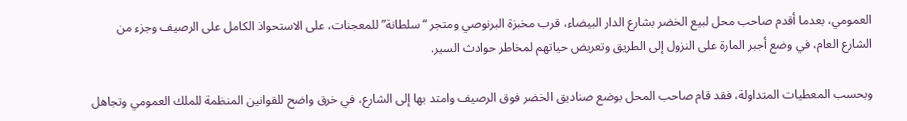العمومي، بعدما أقدم صاحب محل لبيع الخضر بشارع الدار البيضاء، قرب مخبزة البرنوصي ومتجر “سلطانة” للمعجنات، على الاستحواذ الكامل على الرصيف وجزء من الشارع العام، في وضع أجبر المارة على النزول إلى الطريق وتعريض حياتهم لمخاطر حوادث السير.

وبحسب المعطيات المتداولة، فقد قام صاحب المحل بوضع صناديق الخضر فوق الرصيف وامتد بها إلى الشارع، في خرق واضح للقوانين المنظمة للملك العمومي وتجاهل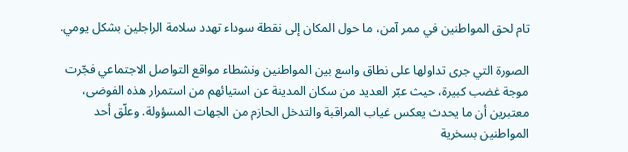تام لحق المواطنين في ممر آمن، ما حول المكان إلى نقطة سوداء تهدد سلامة الراجلين بشكل يومي.

الصورة التي جرى تداولها على نطاق واسع بين المواطنين ونشطاء مواقع التواصل الاجتماعي فجّرت موجة غضب كبيرة، حيث عبّر العديد من سكان المدينة عن استيائهم من استمرار هذه الفوضى، معتبرين أن ما يحدث يعكس غياب المراقبة والتدخل الحازم من الجهات المسؤولة. وعلّق أحد المواطنين بسخرية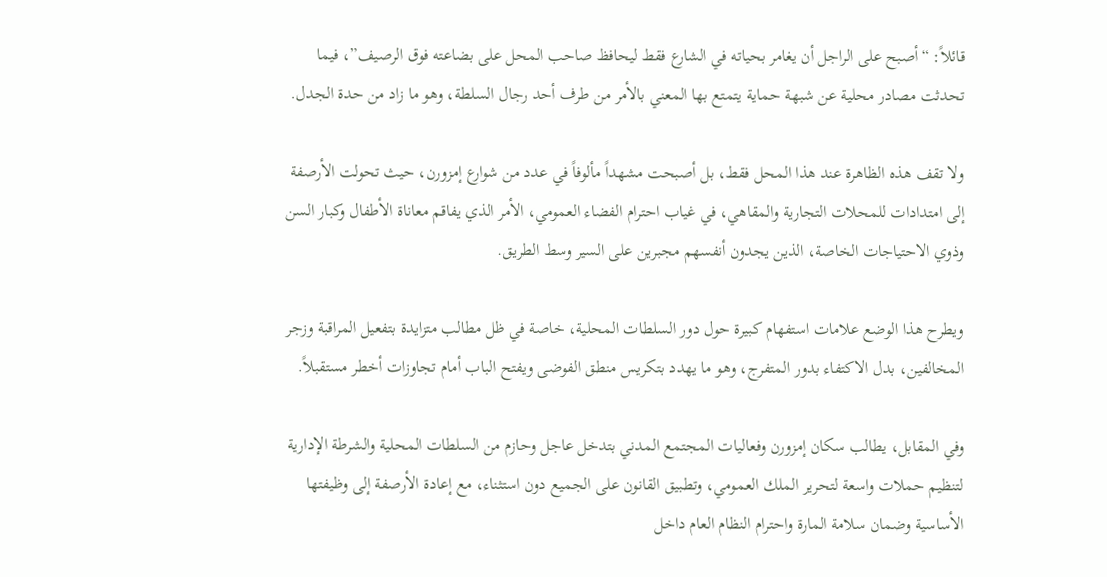قائلاً: “أصبح على الراجل أن يغامر بحياته في الشارع فقط ليحافظ صاحب المحل على بضاعته فوق الرصيف”، فيما تحدثت مصادر محلية عن شبهة حماية يتمتع بها المعني بالأمر من طرف أحد رجال السلطة، وهو ما زاد من حدة الجدل.

ولا تقف هذه الظاهرة عند هذا المحل فقط، بل أصبحت مشهداً مألوفاً في عدد من شوارع إمزورن، حيث تحولت الأرصفة إلى امتدادات للمحلات التجارية والمقاهي، في غياب احترام الفضاء العمومي، الأمر الذي يفاقم معاناة الأطفال وكبار السن وذوي الاحتياجات الخاصة، الذين يجدون أنفسهم مجبرين على السير وسط الطريق.

ويطرح هذا الوضع علامات استفهام كبيرة حول دور السلطات المحلية، خاصة في ظل مطالب متزايدة بتفعيل المراقبة وزجر المخالفين، بدل الاكتفاء بدور المتفرج، وهو ما يهدد بتكريس منطق الفوضى ويفتح الباب أمام تجاوزات أخطر مستقبلاً.

وفي المقابل، يطالب سكان إمزورن وفعاليات المجتمع المدني بتدخل عاجل وحازم من السلطات المحلية والشرطة الإدارية لتنظيم حملات واسعة لتحرير الملك العمومي، وتطبيق القانون على الجميع دون استثناء، مع إعادة الأرصفة إلى وظيفتها الأساسية وضمان سلامة المارة واحترام النظام العام داخل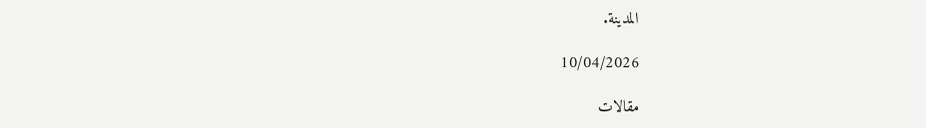المدينة.

10/04/2026

مقالات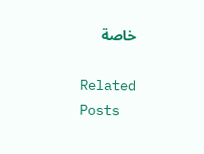خاصة

Related Posts